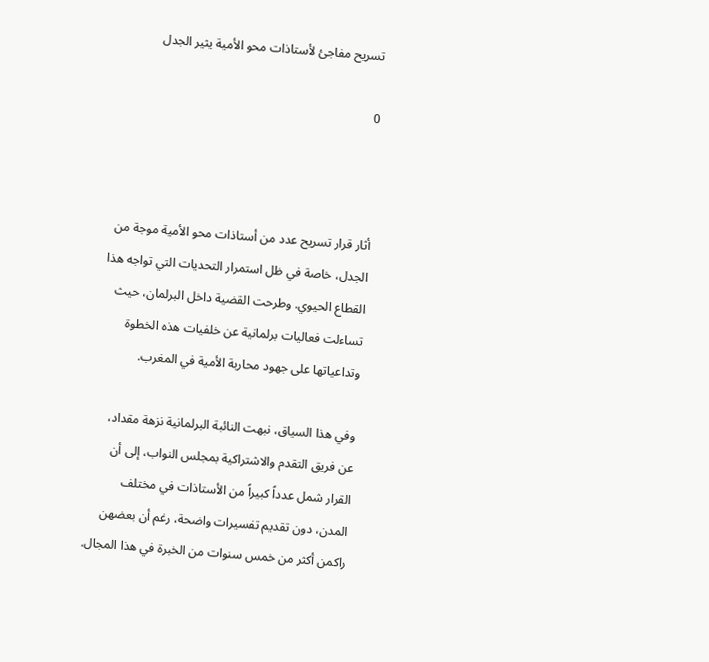تسريح مفاجئ لأستاذات محو الأمية يثير الجدل

0



أثار قرار تسريح عدد من أستاذات محو الأمية موجة من الجدل، خاصة في ظل استمرار التحديات التي تواجه هذا القطاع الحيوي. وطرحت القضية داخل البرلمان، حيث تساءلت فعاليات برلمانية عن خلفيات هذه الخطوة وتداعياتها على جهود محاربة الأمية في المغرب.

وفي هذا السياق، نبهت النائبة البرلمانية نزهة مقداد، عن فريق التقدم والاشتراكية بمجلس النواب، إلى أن القرار شمل عدداً كبيراً من الأستاذات في مختلف المدن، دون تقديم تفسيرات واضحة، رغم أن بعضهن راكمن أكثر من خمس سنوات من الخبرة في هذا المجال.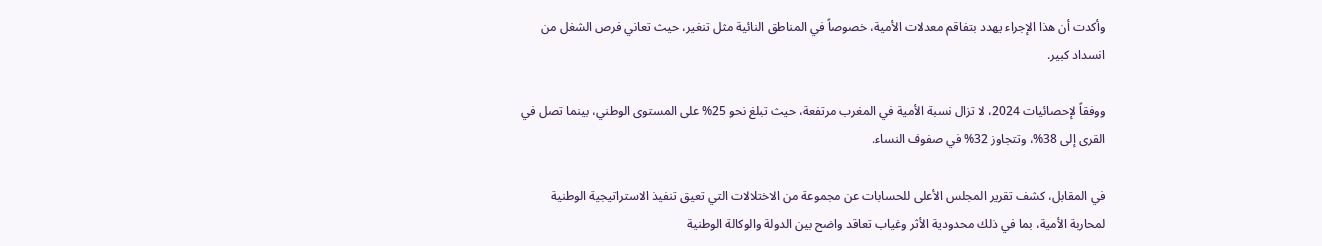وأكدت أن هذا الإجراء يهدد بتفاقم معدلات الأمية، خصوصاً في المناطق النائية مثل تنغير، حيث تعاني فرص الشغل من انسداد كبير.

ووفقاً لإحصائيات 2024، لا تزال نسبة الأمية في المغرب مرتفعة، حيث تبلغ نحو 25% على المستوى الوطني، بينما تصل في القرى إلى 38%، وتتجاوز 32% في صفوف النساء.

في المقابل، كشف تقرير المجلس الأعلى للحسابات عن مجموعة من الاختلالات التي تعيق تنفيذ الاستراتيجية الوطنية لمحاربة الأمية، بما في ذلك محدودية الأثر وغياب تعاقد واضح بين الدولة والوكالة الوطنية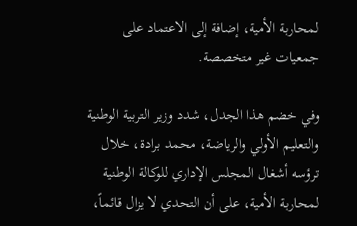لمحاربة الأمية، إضافة إلى الاعتماد على جمعيات غير متخصصة.

وفي خضم هذا الجدل، شدد وزير التربية الوطنية والتعليم الأولي والرياضة، محمد برادة، خلال ترؤسه أشغال المجلس الإداري للوكالة الوطنية لمحاربة الأمية، على أن التحدي لا يزال قائماً،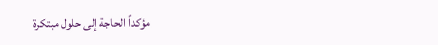مؤكداً الحاجة إلى حلول مبتكرة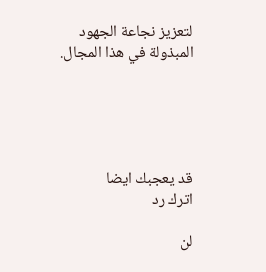لتعزيز نجاعة الجهود المبذولة في هذا المجال.





قد يعجبك ايضا
اترك رد

لن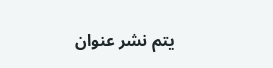يتم نشر عنوان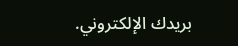بريدك الإلكتروني.